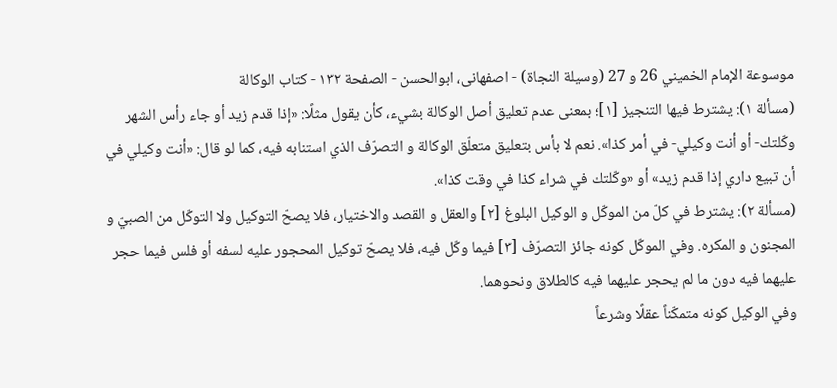موسوعة الإمام الخميني 26 و 27 (وسيلة النجاة) - اصفهانى، ابوالحسن - الصفحة ١٣٢ - كتاب الوكالة
(مسألة ١): يشترط فيها التنجيز [١]؛ بمعنى عدم تعليق أصل الوكالة بشيء، كأن يقول مثلًا: «إذا قدم زيد أو جاء رأس الشهر وكّلتك- أو أنت وكيلي- في أمر كذا». نعم لا بأس بتعليق متعلّق الوكالة و التصرّف الذي استنابه فيه، كما لو قال: «أنت وكيلي في أن تبيع داري إذا قدم زيد» أو «وكّلتك في شراء كذا في وقت كذا».
(مسألة ٢): يشترط في كلّ من الموكّل و الوكيل البلوغ [٢] والعقل و القصد والاختيار، فلا يصحّ التوكيل ولا التوكّل من الصبيّ و المجنون و المكره. وفي الموكّل كونه جائز التصرّف [٣] فيما وكّل فيه، فلا يصحّ توكيل المحجور عليه لسفه أو فلس فيما حجر عليهما فيه دون ما لم يحجر عليهما فيه كالطلاق ونحوهما.
وفي الوكيل كونه متمكّناً عقلًا وشرعاً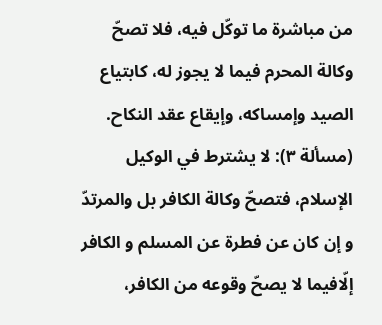من مباشرة ما توكّل فيه، فلا تصحّ وكالة المحرم فيما لا يجوز له، كابتياع الصيد وإمساكه، وإيقاع عقد النكاح.
(مسألة ٣): لا يشترط في الوكيل الإسلام، فتصحّ وكالة الكافر بل والمرتدّ و إن كان عن فطرة عن المسلم و الكافر إلّافيما لا يصحّ وقوعه من الكافر،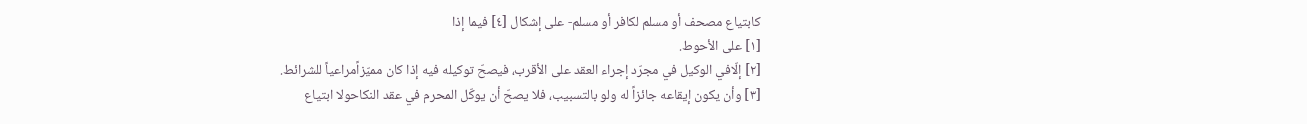كابتياع مصحف أو مسلم لكافر أو مسلم- على إشكال [٤] فيما إذا
[١] على الأحوط.
[٢] إلّافي الوكيل في مجرّد إجراء العقد على الأقرب، فيصحّ توكيله فيه إذا كان مميّزاًمراعياً للشرائط.
[٣] وأن يكون إيقاعه جائزاً له ولو بالتسبيب، فلا يصحّ أن يوكّل المحرم في عقد النكاحولا ابتياع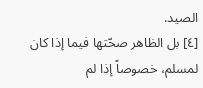الصيد.
[٤] بل الظاهر صحّتها فيما إذا كان لمسلم، خصوصاً إذا لم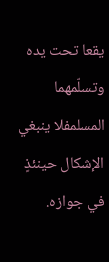يقعا تحت يده وتسلّمهما المسلمفلا ينبغي الإشكال حينئذٍ في جوازه.